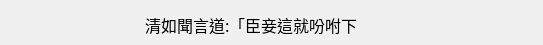清如聞言道:「臣妾這就吩咐下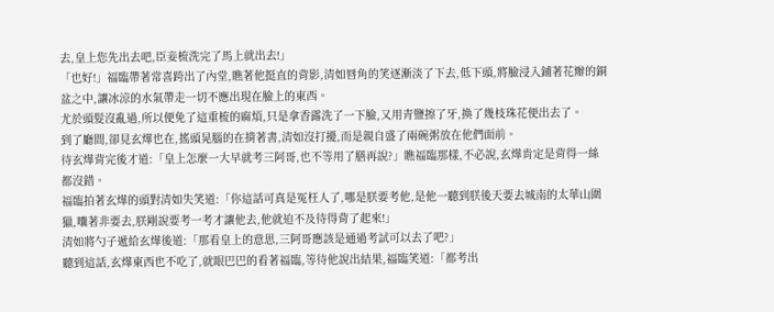去,皇上您先出去吧,臣妾梳洗完了馬上就出去!」
「也好!」福臨帶著常喜跨出了內堂,瞧著他挺直的背影,清如唇角的笑逐漸淡了下去,低下頭,將臉浸入鋪著花瓣的銅盆之中,讓冰涼的水氣帶走一切不應出現在臉上的東西。
尤於頭髮沒亂過,所以便免了這重梳的麻煩,只是拿香露洗了一下臉,又用青鹽擦了牙,換了幾枝珠花便出去了。
到了廳間,卻見玄燁也在,搖頭晃腦的在揹著書,清如沒打擾,而是親自盛了兩碗粥放在他們面前。
待玄燁背完後才道:「皇上怎麼一大早就考三阿哥,也不等用了膳再說?」瞧福臨那樣,不必說,玄燁肯定是背得一絲都沒錯。
福臨拍著玄燁的頭對清如失笑道:「你這話可真是冤枉人了,哪是朕要考他,是他一聽到朕後天要去城南的太華山圍獵,囔著非要去,朕剛說要考一考才讓他去,他就迫不及待得背了起來!」
清如將勺子遞給玄燁後道:「那看皇上的意思,三阿哥應該是通過考試可以去了吧?」
聽到這話,玄燁東西也不吃了,就眼巴巴的看著福臨,等待他說出結果,福臨笑道:「都考出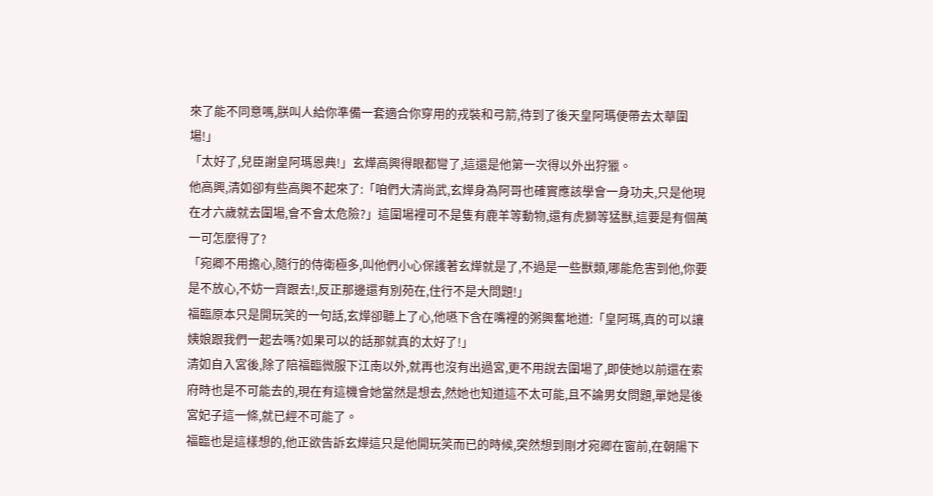來了能不同意嗎,朕叫人給你準備一套適合你穿用的戎裝和弓箭,待到了後天皇阿瑪便帶去太華圍場!」
「太好了,兒臣謝皇阿瑪恩典!」玄燁高興得眼都彎了,這還是他第一次得以外出狩獵。
他高興,清如卻有些高興不起來了:「咱們大清尚武,玄燁身為阿哥也確實應該學會一身功夫,只是他現在才六歲就去圍場,會不會太危險?」這圍場裡可不是隻有鹿羊等動物,還有虎獅等猛獸,這要是有個萬一可怎麼得了?
「宛卿不用擔心,隨行的侍衛極多,叫他們小心保護著玄燁就是了,不過是一些獸類,哪能危害到他,你要是不放心,不妨一齊跟去!,反正那邊還有別苑在,住行不是大問題!」
福臨原本只是開玩笑的一句話,玄燁卻聽上了心,他嚥下含在嘴裡的粥興奮地道:「皇阿瑪,真的可以讓姨娘跟我們一起去嗎?如果可以的話那就真的太好了!」
清如自入宮後,除了陪福臨微服下江南以外,就再也沒有出過宮,更不用說去圍場了,即使她以前還在索府時也是不可能去的,現在有這機會她當然是想去,然她也知道這不太可能,且不論男女問題,單她是後宮妃子這一條,就已經不可能了。
福臨也是這樣想的,他正欲告訴玄燁這只是他開玩笑而已的時候,突然想到剛才宛卿在窗前,在朝陽下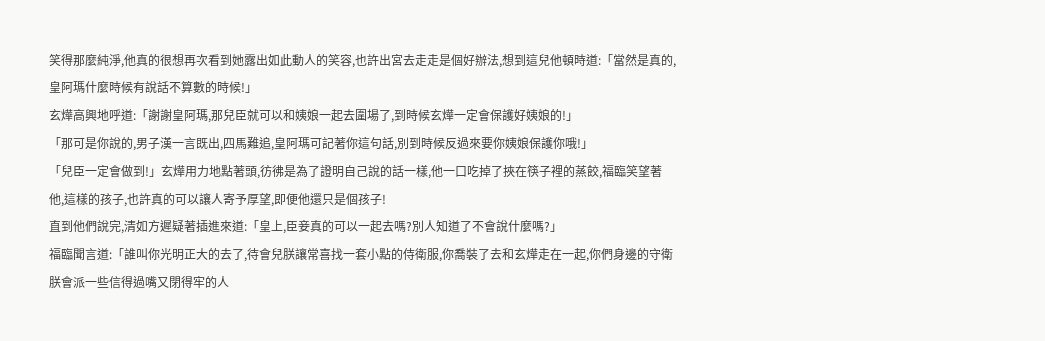笑得那麼純淨,他真的很想再次看到她露出如此動人的笑容,也許出宮去走走是個好辦法,想到這兒他頓時道:「當然是真的,皇阿瑪什麼時候有說話不算數的時候!」
玄燁高興地呼道:「謝謝皇阿瑪,那兒臣就可以和姨娘一起去圍場了,到時候玄燁一定會保護好姨娘的!」
「那可是你說的,男子漢一言既出,四馬難追,皇阿瑪可記著你這句話,別到時候反過來要你姨娘保護你哦!」
「兒臣一定會做到!」玄燁用力地點著頭,彷彿是為了證明自己說的話一樣,他一口吃掉了挾在筷子裡的蒸餃,福臨笑望著他,這樣的孩子,也許真的可以讓人寄予厚望,即便他還只是個孩子!
直到他們說完,清如方遲疑著插進來道:「皇上,臣妾真的可以一起去嗎?別人知道了不會說什麼嗎?」
福臨聞言道:「誰叫你光明正大的去了,待會兒朕讓常喜找一套小點的侍衛服,你喬裝了去和玄燁走在一起,你們身邊的守衛朕會派一些信得過嘴又閉得牢的人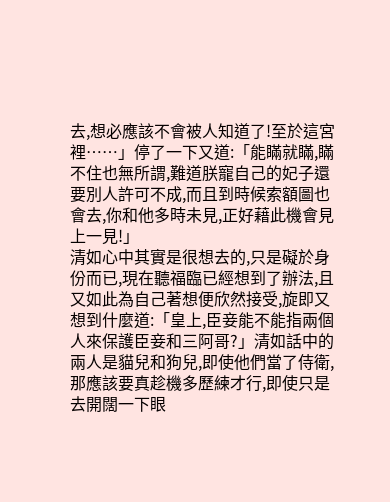去,想必應該不會被人知道了!至於這宮裡……」停了一下又道:「能瞞就瞞,瞞不住也無所謂,難道朕寵自己的妃子還要別人許可不成,而且到時候索額圖也會去,你和他多時未見,正好藉此機會見上一見!」
清如心中其實是很想去的,只是礙於身份而已,現在聽福臨已經想到了辦法,且又如此為自己著想便欣然接受,旋即又想到什麼道:「皇上,臣妾能不能指兩個人來保護臣妾和三阿哥?」清如話中的兩人是貓兒和狗兒,即使他們當了侍衛,那應該要真趁機多歷練才行,即使只是去開闊一下眼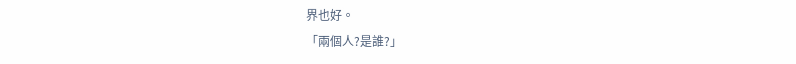界也好。
「兩個人?是誰?」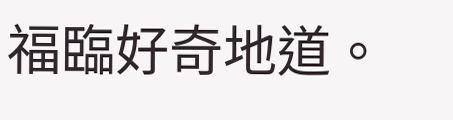福臨好奇地道。